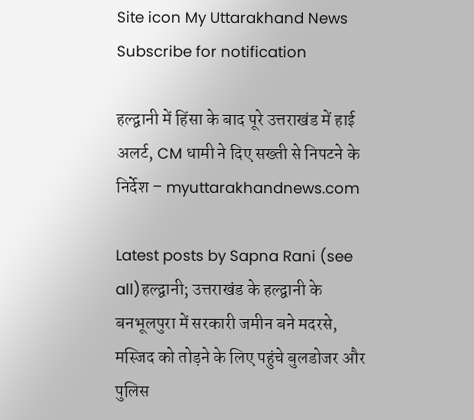Site icon My Uttarakhand News
Subscribe for notification

हल्द्वानी में हिंसा के बाद पूरे उत्तराखंड में हाई अलर्ट, CM धामी ने दिए सख्ती से निपटने के निर्देश – myuttarakhandnews.com

Latest posts by Sapna Rani (see all)हल्द्वानी; उत्तराखंड के हल्द्वानी के बनभूलपुरा में सरकारी जमीन बने मदरसे, मस्जिद को तोड़ने के लिए पहुंचे बुलडोजर और पुलिस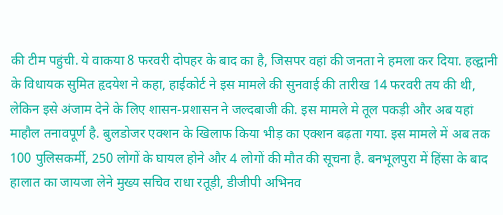की टीम पहुंची. ये वाकया 8 फरवरी दोपहर के बाद का है, जिसपर वहां की जनता ने हमला कर दिया. हल्द्वानी के विधायक सुमित हृदयेश ने कहा, हाईकोर्ट ने इस मामले की सुनवाई की तारीख 14 फरवरी तय की थी, लेकिन इसे अंजाम देने के लिए शासन-प्रशासन ने जल्दबाजी की. इस मामले मे तूल पकड़ी और अब यहां माहौल तनावपूर्ण है. बुलडोजर एक्शन के खिलाफ किया भीड़ का एक्शन बढ़ता गया. इस मामले में अब तक 100 पुलिसकर्मी, 250 लोगों के घायल होने और 4 लोगों की मौत की सूचना है. बनभूलपुरा में हिंसा के बाद हालात का जायजा लेने मुख्य सचिव राधा रतूड़ी, डीजीपी अभिनव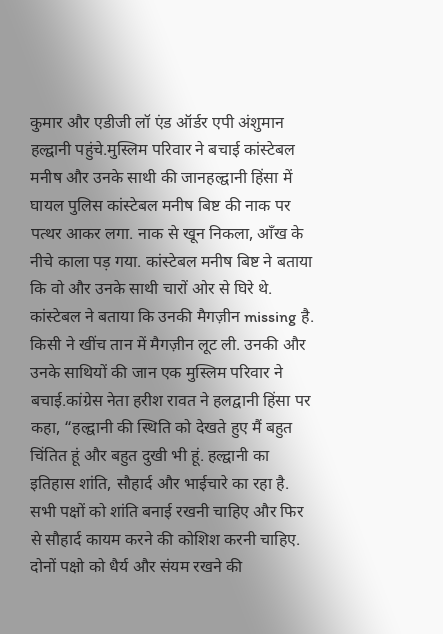कुमार और एडीजी लॉ एंड ऑर्डर एपी अंशुमान हल्द्वानी पहुंचे.मुस्लिम परिवार ने बचाई कांस्टेबल मनीष और उनके साथी की जानहल्द्वानी हिंसा में घायल पुलिस कांस्टेबल मनीष बिष्ट की नाक पर पत्थर आकर लगा. नाक से खून निकला, आँख के नीचे काला पड़ गया. कांस्टेबल मनीष बिष्ट ने बताया कि वो और उनके साथी चारों ओर से घिरे थे. कांस्टेबल ने बताया कि उनकी मैगज़ीन missing है. किसी ने खींच तान में मैगज़ीन लूट ली. उनकी और उनके साथियों की जान एक मुस्लिम परिवार ने बचाई.कांग्रेस नेता हरीश रावत ने हलद्वानी हिंसा पर कहा, “हल्द्वानी की स्थिति को देखते हुए मैं बहुत चिंतित हूं और बहुत दुखी भी हूं. हल्द्वानी का इतिहास शांति, सौहार्द और भाईचारे का रहा है. सभी पक्षों को शांति बनाई रखनी चाहिए और फिर से सौहार्द कायम करने की कोशिश करनी चाहिए. दोनों पक्षो को धैर्य और संयम रखने की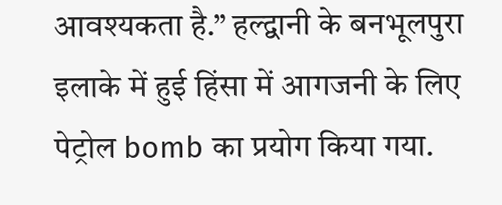आवश्यकता है.” हल्द्वानी के बनभूलपुरा इलाके में हुई हिंसा में आगजनी के लिए पेट्रोल bomb का प्रयोग किया गया.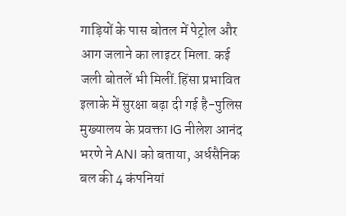गाड़ियों के पास बोतल में पेट्रोल और आग जलाने का लाइटर मिला. कई जली बोतलें भी मिलीं.हिंसा प्रभावित इलाके में सुरक्षा बढ़ा दी गई है-पुलिस मुख्यालय के प्रवक्ता IG नीलेश आनंद भरणे ने ANI को बताया, अर्धसैनिक बल की 4 कंपनियां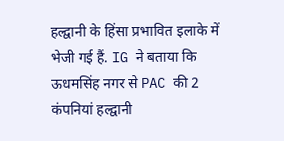हल्द्वानी के हिंसा प्रभावित इलाके में भेजी गई हैं. IG ने बताया कि ऊधमसिंह नगर से PAC की 2 कंपनियां हल्द्वानी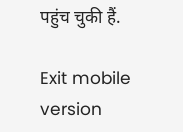पहुंच चुकी हैं.

Exit mobile version